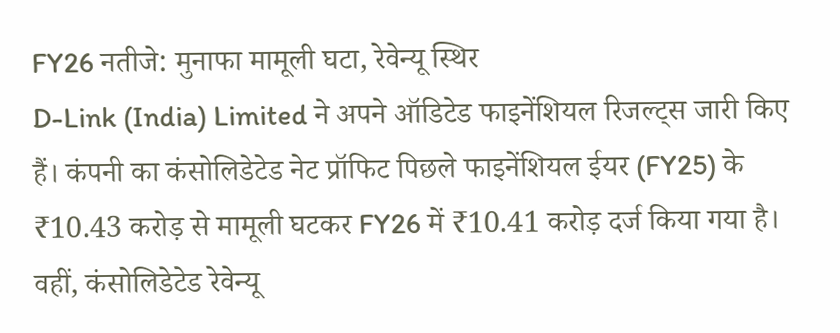FY26 नतीजे: मुनाफा मामूली घटा, रेवेन्यू स्थिर
D-Link (India) Limited ने अपने ऑडिटेड फाइनेंशियल रिजल्ट्स जारी किए हैं। कंपनी का कंसोलिडेटेड नेट प्रॉफिट पिछले फाइनेंशियल ईयर (FY25) के ₹10.43 करोड़ से मामूली घटकर FY26 में ₹10.41 करोड़ दर्ज किया गया है। वहीं, कंसोलिडेटेड रेवेन्यू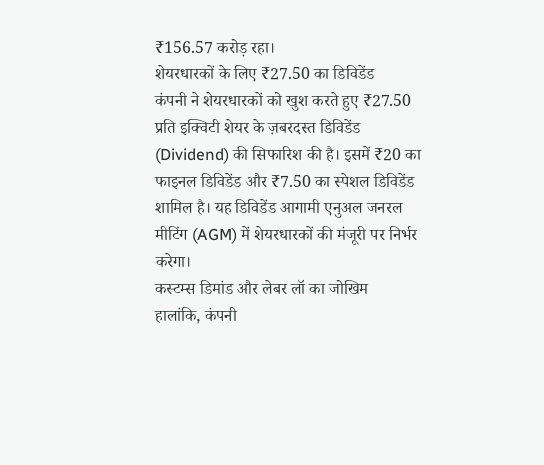₹156.57 करोड़ रहा।
शेयरधारकों के लिए ₹27.50 का डिविडेंड
कंपनी ने शेयरधारकों को खुश करते हुए ₹27.50 प्रति इक्विटी शेयर के ज़बरदस्त डिविडेंड (Dividend) की सिफारिश की है। इसमें ₹20 का फाइनल डिविडेंड और ₹7.50 का स्पेशल डिविडेंड शामिल है। यह डिविडेंड आगामी एनुअल जनरल मीटिंग (AGM) में शेयरधारकों की मंजूरी पर निर्भर करेगा।
कस्टम्स डिमांड और लेबर लॉ का जोखिम
हालांकि, कंपनी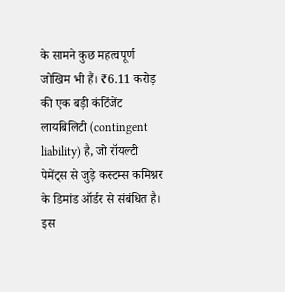के सामने कुछ महत्वपूर्ण जोखिम भी हैं। ₹6.11 करोड़ की एक बड़ी कंटिंजेंट लायबिलिटी (contingent liability) है, जो रॉयल्टी पेमेंट्स से जुड़े कस्टम्स कमिश्नर के डिमांड ऑर्डर से संबंधित है। इस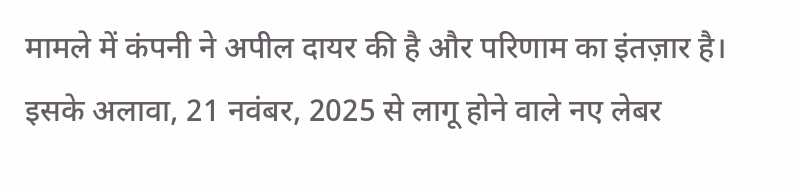मामले में कंपनी ने अपील दायर की है और परिणाम का इंतज़ार है। इसके अलावा, 21 नवंबर, 2025 से लागू होने वाले नए लेबर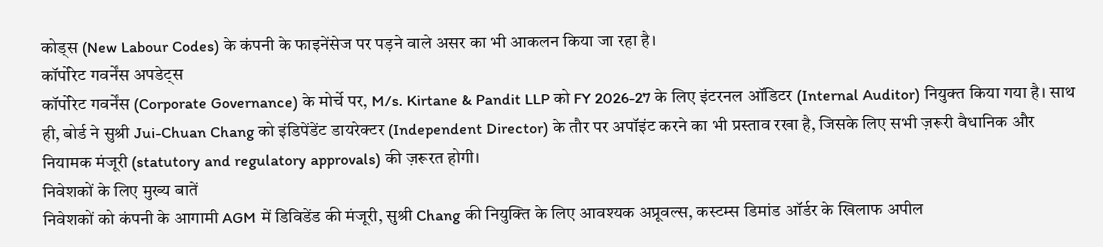कोड्स (New Labour Codes) के कंपनी के फाइनेंसेज पर पड़ने वाले असर का भी आकलन किया जा रहा है।
कॉर्पोरेट गवर्नेंस अपडेट्स
कॉर्पोरेट गवर्नेंस (Corporate Governance) के मोर्चे पर, M/s. Kirtane & Pandit LLP को FY 2026-27 के लिए इंटरनल ऑडिटर (Internal Auditor) नियुक्त किया गया है। साथ ही, बोर्ड ने सुश्री Jui-Chuan Chang को इंडिपेंडेंट डायरेक्टर (Independent Director) के तौर पर अपॉइंट करने का भी प्रस्ताव रखा है, जिसके लिए सभी ज़रूरी वैधानिक और नियामक मंजूरी (statutory and regulatory approvals) की ज़रूरत होगी।
निवेशकों के लिए मुख्य बातें
निवेशकों को कंपनी के आगामी AGM में डिविडेंड की मंजूरी, सुश्री Chang की नियुक्ति के लिए आवश्यक अप्रूवल्स, कस्टम्स डिमांड ऑर्डर के खिलाफ अपील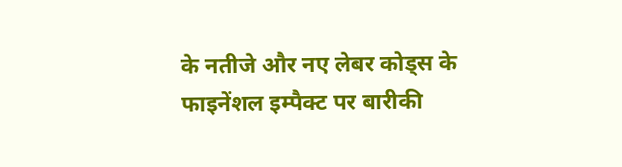के नतीजे और नए लेबर कोड्स के फाइनेंशल इम्पैक्ट पर बारीकी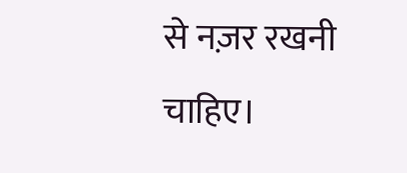से नज़र रखनी चाहिए।